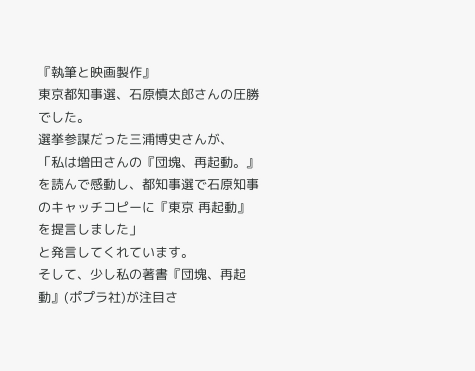『執筆と映画製作』
東京都知事選、石原慎太郎さんの圧勝でした。
選挙参謀だった三浦博史さんが、
「私は増田さんの『団塊、再起動。』を読んで感動し、都知事選で石原知事のキャッチコピーに『東京 再起動』を提言しました」
と発言してくれています。
そして、少し私の著書『団塊、再起動』(ポプラ社)が注目さ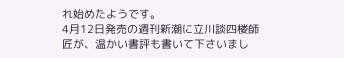れ始めたようです。
4月12日発売の週刊新潮に立川談四楼師匠が、温かい書評も書いて下さいまし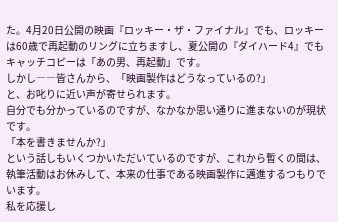た。4月20日公開の映画『ロッキー・ザ・ファイナル』でも、ロッキーは60歳で再起動のリングに立ちますし、夏公開の『ダイハード4』でもキャッチコピーは「あの男、再起動」です。
しかし――皆さんから、「映画製作はどうなっているの?」
と、お叱りに近い声が寄せられます。
自分でも分かっているのですが、なかなか思い通りに進まないのが現状です。
「本を書きませんか?」
という話しもいくつかいただいているのですが、これから暫くの間は、執筆活動はお休みして、本来の仕事である映画製作に邁進するつもりでいます。
私を応援し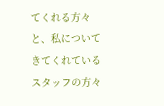てくれる方々と、私についてきてくれているスタッフの方々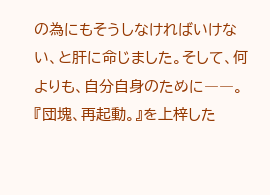の為にもそうしなければいけない、と肝に命じました。そして、何よりも、自分自身のために――。
『団塊、再起動。』を上梓した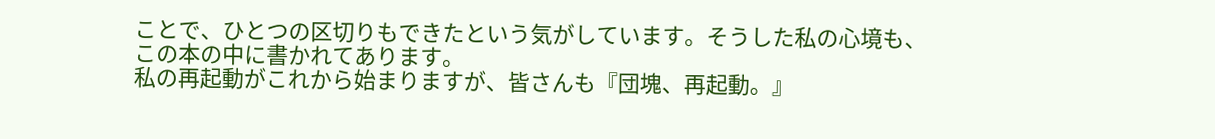ことで、ひとつの区切りもできたという気がしています。そうした私の心境も、この本の中に書かれてあります。
私の再起動がこれから始まりますが、皆さんも『団塊、再起動。』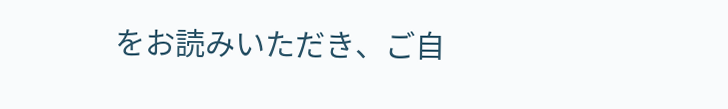をお読みいただき、ご自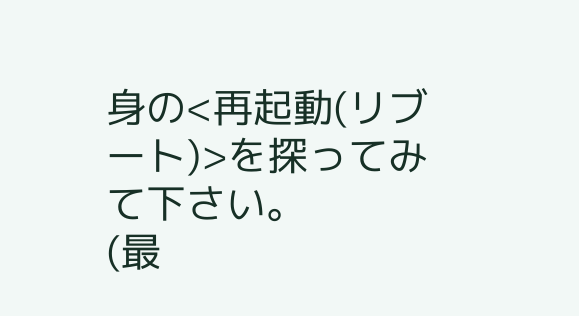身の<再起動(リブート)>を探ってみて下さい。
(最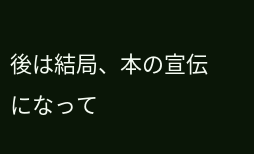後は結局、本の宣伝になって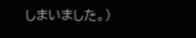しまいました。)